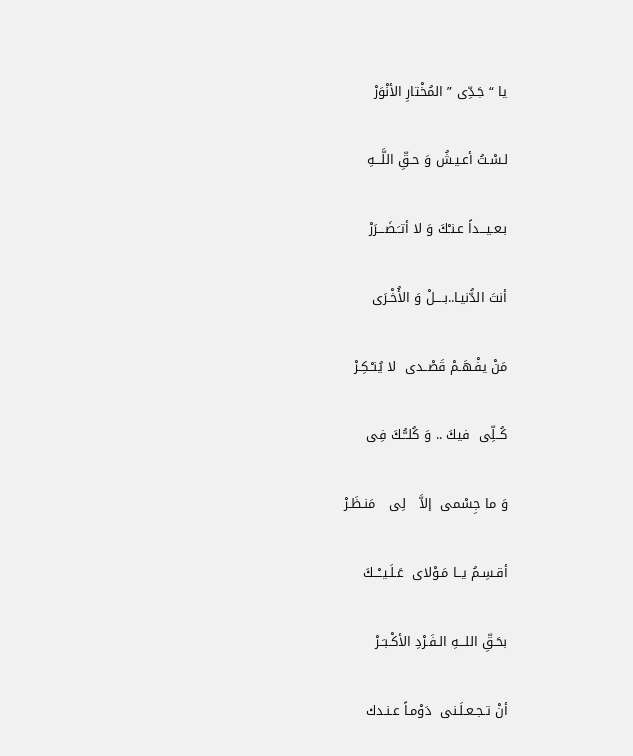يا “جَـدِّى ” المُخْتارِ الأنْوَرْ

لـسْـتُ أعـيـشُ وَ حـقِّ اللَّـــهِ

بـعـيـــداً عـنـْكَ وَ لا أتـَـضَـــرَرْ

أنتَ الدُّنيـا..بــــلْ وَ الأُخْـرَى

مَنْ يفْـهَـمْ قَصْــدى  لا يُنـْـكِـرْ

كُــلِّى  فيكَ .. وَ كُلــُّـكَ فِى

وَ ما جِسْمى  إلاَّ   لِى   مَنـظَـرْ

أقـسِـمُ يــا مَـوْلاى  عَـلَـيــْــكَ

بحَـقِّ اللـــهِ الـفَـرْدِ الأكْـبـَـرْ

أنْ تـجـعـلَـنى  دَوْمـاً عـنـدك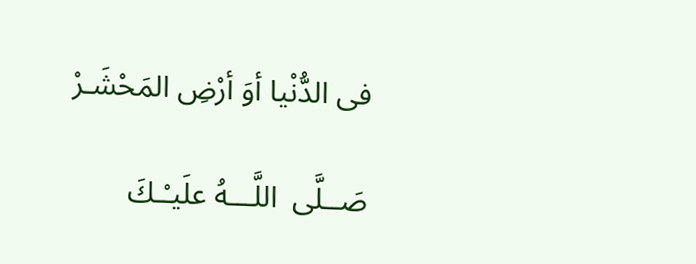فى الدُّنْيا أوَ أرْضِ المَحْشَـرْ

صَــلَّى  اللَّـــهُ علَيـْـكَ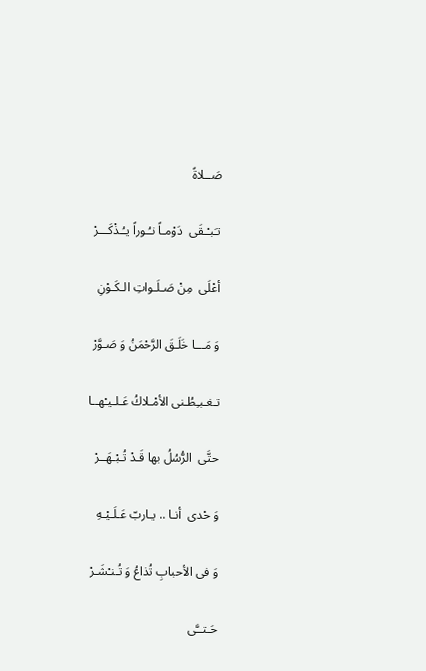صَــلاةً

تـَبـْـقَى  دَوْمـاً نـُـوراً يـُـذْكَـــرْ

أعْلَى  مِنْ صَـلَـواتِ الـكَـوْنِ

وَ مَـــا خَلَـقَ الرَّحْمَنُ وَ صَـوَّرْ

تـغـبـِطُـنى الأمْـلاكُ عَـلـيـْهــا

حتَّى  الرُّسُلُ بها قَـدْ تُـبْـهَــرْ

وَ حْدى  أنـا .. يـاربّ عَـلَـيْـهِ

وَ فى الأحبابِ تُذاعُ وَ تُـنـْشَـرْ

حَـتــَّى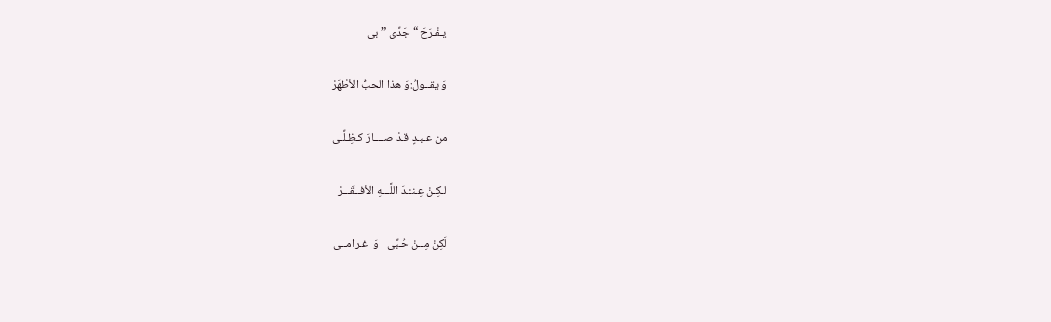يـفْـرَحَ “جَدِّى ” بى

وَ يقــولُ:وَ هذا الحبُّ الأطْهَرْ

من عـبـدٍ قـدْ صــــارَ كـظِـلِّـى

لـكِـنْ عِـنـْـدَ اللَّـــهِ الأفــقَـــرْ

لَكِنْ مِــنْ حُـبِّى   وَ  غـرامــى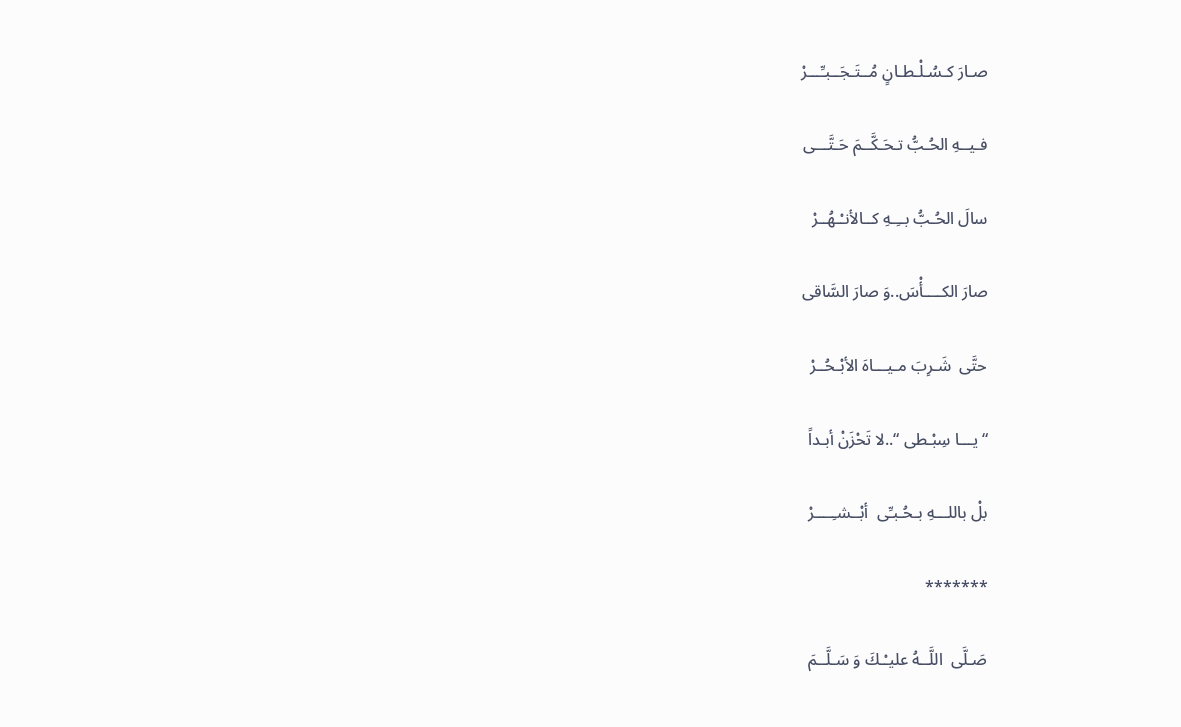صـارَ كـسُـلْـطـانٍ مُــتَـجَــبـِّـــرْ

فـيــهِ الحُـبُّ تـحَـكَّــمَ حَـتَّـــى

سالَ الحُـبُّ بــِـهِ كــالأنـْـهُــرْ

صارَ الكــــأْسَ..وَ صارَ السَّاقى

حتَّى  شَـرِبَ مـيـــاهَ الأبْـحُــرْ

“يـــا سِبْـطى “..لا تَحْزَنْ أبـداً

بلْ باللـــهِ بـحُـبـِّى  أبْــشـِــــرْ

*******

صَـلَّى  اللَّــهُ عليـْـكَ وَ سَـلَّــمَ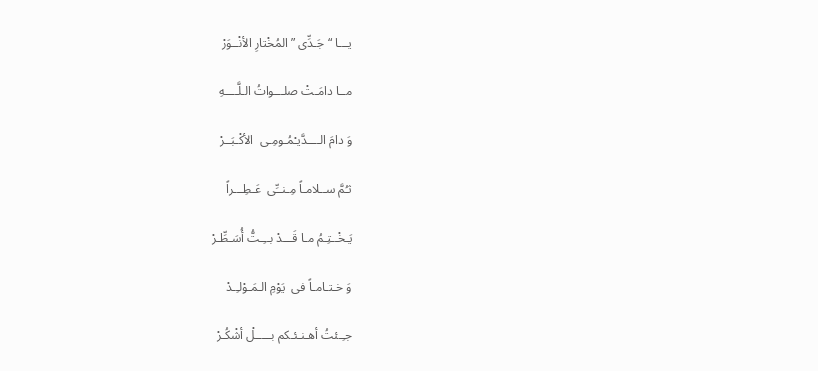يـــا “جَـدِّى ” المُخْتارِ الأنْــوَرْ

مــا دامَـتْ صلـــواتُ الـلَّــــهِ

وَ دامَ الــــدَّيـْمُـومِـى  الأكْـبَــرْ

ثـُمَّ ســلامـاً مِـنــِّى  عَـطِـــراً

يَـخْــتِـمُ مـا قَـــدْ بــِـتُّ أُسَـطِّـرْ

وَ خـتـامـاً فى  يَوْمِ الـمَـوْلـِـدْ

جـِـئتُ أهـنـئـكم بـــــلْ أشْكُـرْ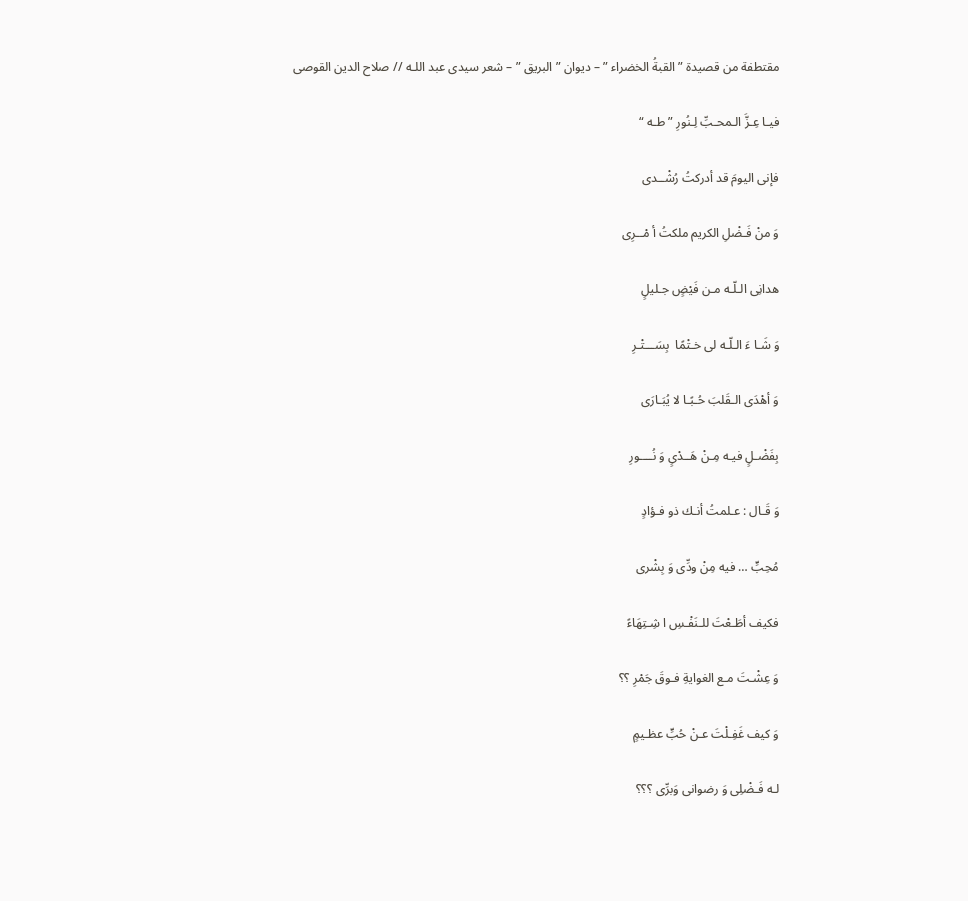مقتطفة من قصيدة ” القبةُ الخضراء ” – ديوان ” البريق ” – شعر سيدى عبد اللـه // صلاح الدين القوصى

فيـا عِـزَّ الـمحـبِّ لِـنُورِ ” طـه “

فإنى اليومَ قد أدركتُ رُشْــدى

وَ منْ فَـضْلِ الكريم ملكتُ أ مْــرِى

هدانِى الـلّـه مـن فَيْضٍ جـليلٍ

وَ شَـا ءَ الـلّـه لى خـتْمًا  بِسَـــتْـرِ

وَ أهْدَى الـقَلبَ حُـبًـا لا يُبَـارَى

بِفَضْـلٍ فيـه مِـنْ هَــدْىٍ وَ نُــــورِ

وَ قَـال : عـلمتُ أنـك ذو فـؤادٍ

مُحِبٍّ … فيه مِنْ ودِّى وَ بِشْرى

فكيف أطَـعْتَ للـنَفْـسِ ا شِـتِهَاءً

وَ عِشْـتَ مـع الغوايةِ فـوقَ جَمْرِ ؟؟

وَ كيف غَفِـلْتَ عـنْ حُبٍّ عظـيمٍ

لـه فَـضْلِى وَ رضوانى وَبرِّى ؟؟؟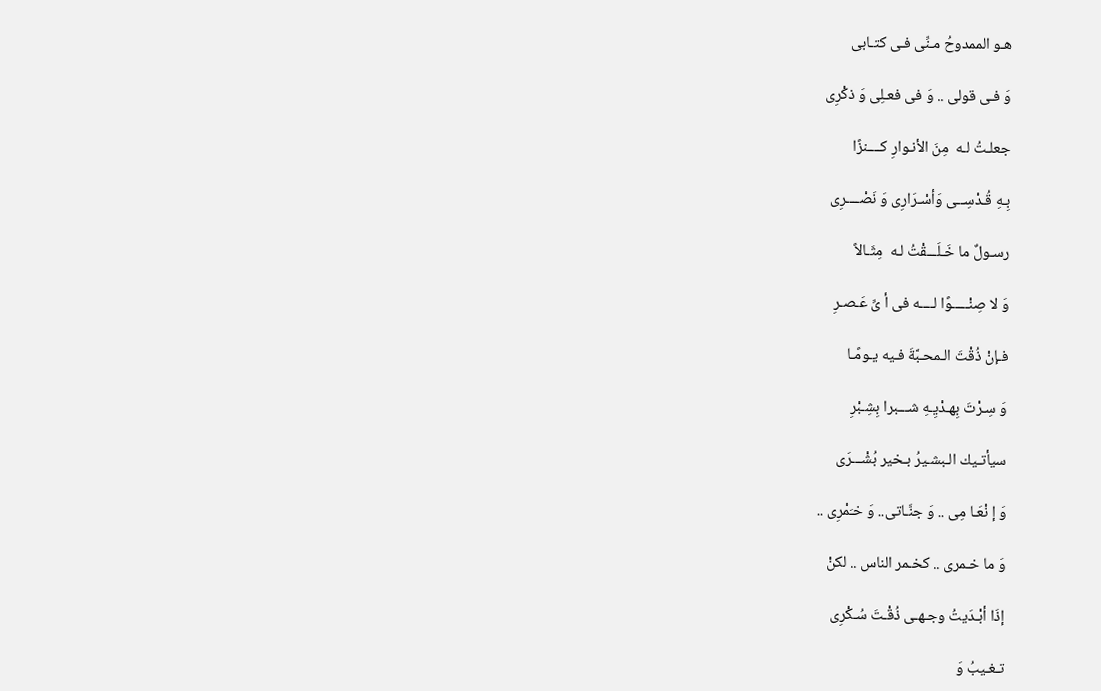هـو الممدوحُ مـنِّى فـى كتـابى

وَ فـى قولى .. وَ فى فعـلِى وَ ذكْرِى

جعلـتُ لـه  مِنَ الأنـوارِ كــــنزًا

بِـهِ قُـدْسِــى وَأسْـرَارِى وَ نَصْــــرِى

رسـولٌ ما خَـلَـــقْتُ لـه  مِثَـالاً

وَ لا صِنْـــــوًا لــــه فى أ ىِّ عَـصـرِ

فـإنْ ذُقْتَ الـمحـبَّةَ فـيه يـومًـا

وَ سِـرْتَ بِهـدْيِـهِ شـــبرا بِشِـبْرِ

سيأتـيك الـبشـيرُ بـخير بُشْـــرَى

وَ إ نْعَـا مِى .. وَ جنَّـاتى.. وَ خـَمْرِى ..

وَ ما خـمرى .. كخـمر الناس .. لكنْ

إذَا أبْـدَيتُ وجـهـى ذُقْـتَ سُـكْرِى

تـغـيبُ وَ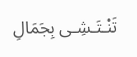تَنْـتَـشِـى بِجَمَالِ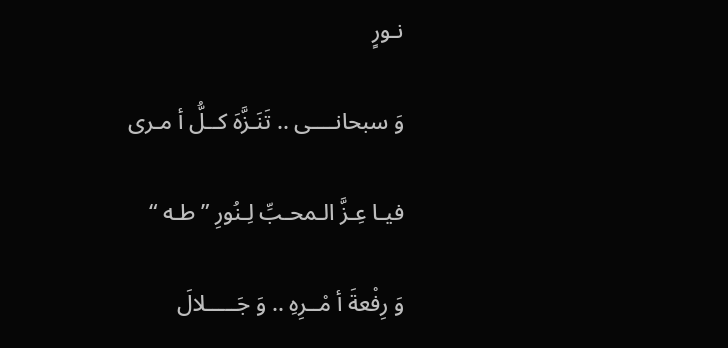نـورٍ

وَ سبحانــــى .. تَنَـزَّهَ كــلُّ أ مـرى

فيـا عِـزَّ الـمحـبِّ لِـنُورِ ” طـه “

وَ رِفْعةَ أ مْــرِهِ .. وَ جَـــــلالَ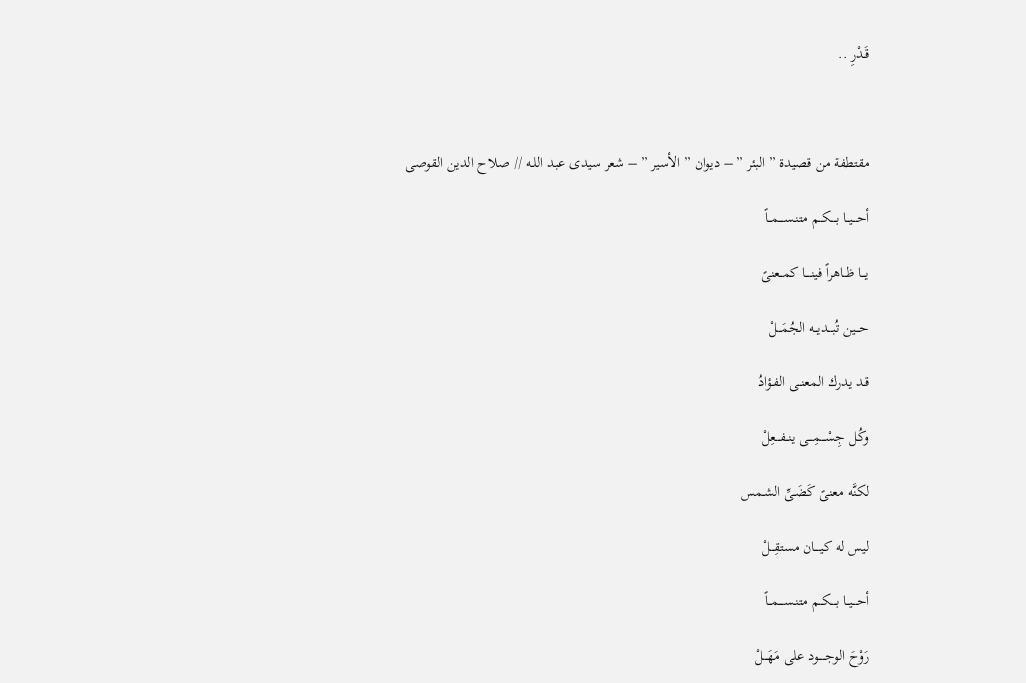قَـدْرِ ..



مقتطفة من قصيدة ” البئر ” – ديوان ” الأسير ” – شعر سيدى عبد اللـه // صلاح الدين القوصى

أحـــيــا بــــكــم متنـســــمــاً

يـــا ظــاهراً فينــــا كمــعنىً

حـــين تُبـــديــه الجُمَـــلْ

قـد يدرك المعنــى الفـؤادُ

وكُـل جِسْــــمِـــى ينــفـــعِلْ

لكنَّه معنىً كَضَـىِّ الشـمس

ليس له كيــــان مستقِـــلْ

أحـــيــا بــــكــم متنـســــمــاً

رَوْحَ الوجـــــود على مَهَـــلْ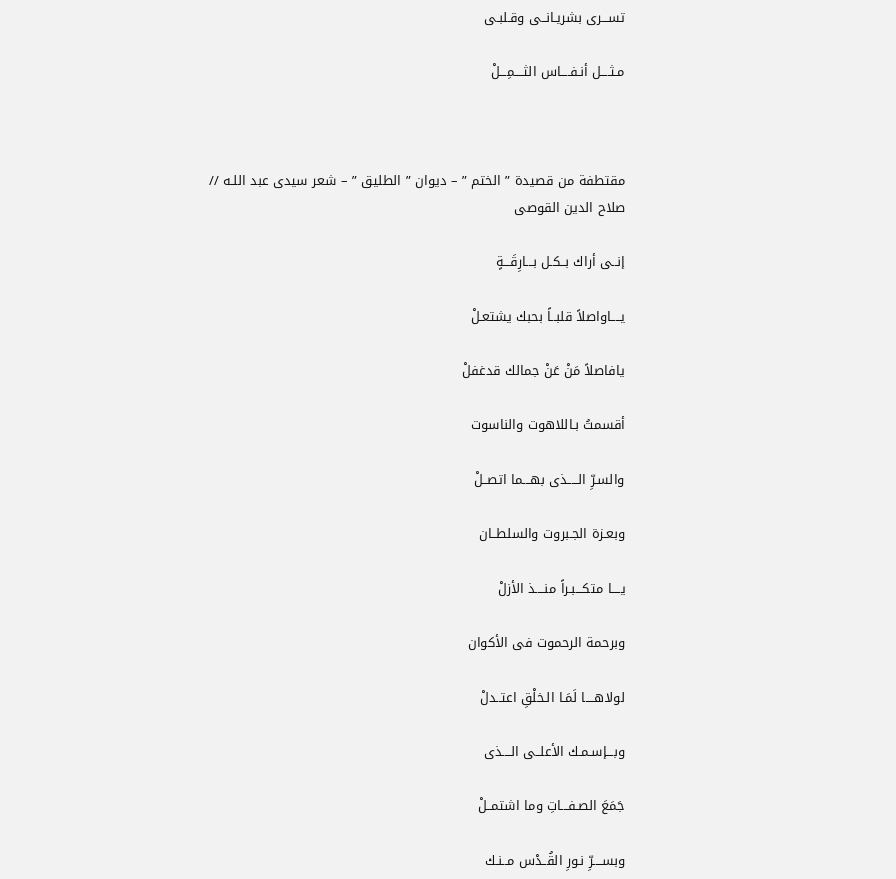تســـرى بشريـانــى وقـلبـى

مـثــــل أنـفــــاس الثــــمِـــلْ



مقتطفة من قصيدة ” الختم ” – ديوان ” الطليق ” – شعر سيدى عبد اللـه // صلاح الدين القوصى

إنــى أراك بــكـل بـــارِقَـــةٍ

يــــاواصلاً قلبــاً بحبك يشتعـلْ

يافاصلاً مَنْ عَنْ جمالك قدغفلْ

أقسمتُ بـاللاهوت والناسوت

والسـرِّ الـــــذى بهـــما اتصــلْ

وبعـزة الجـبروت والسلطــان

يــــا متكـــبـراً منــــذ الأزلْ

وبرحمة الرحموت فى الأكوان

لولاهــــا لَمَـا الـخلْقِ اعتــدلْ

وبـــإسـمـك الأعلــى الــــذى

جَمَعَ الصـفـــاتِ وما اشتمــلْ

وبســــرِّ نـورِ القُــدْس مــنـك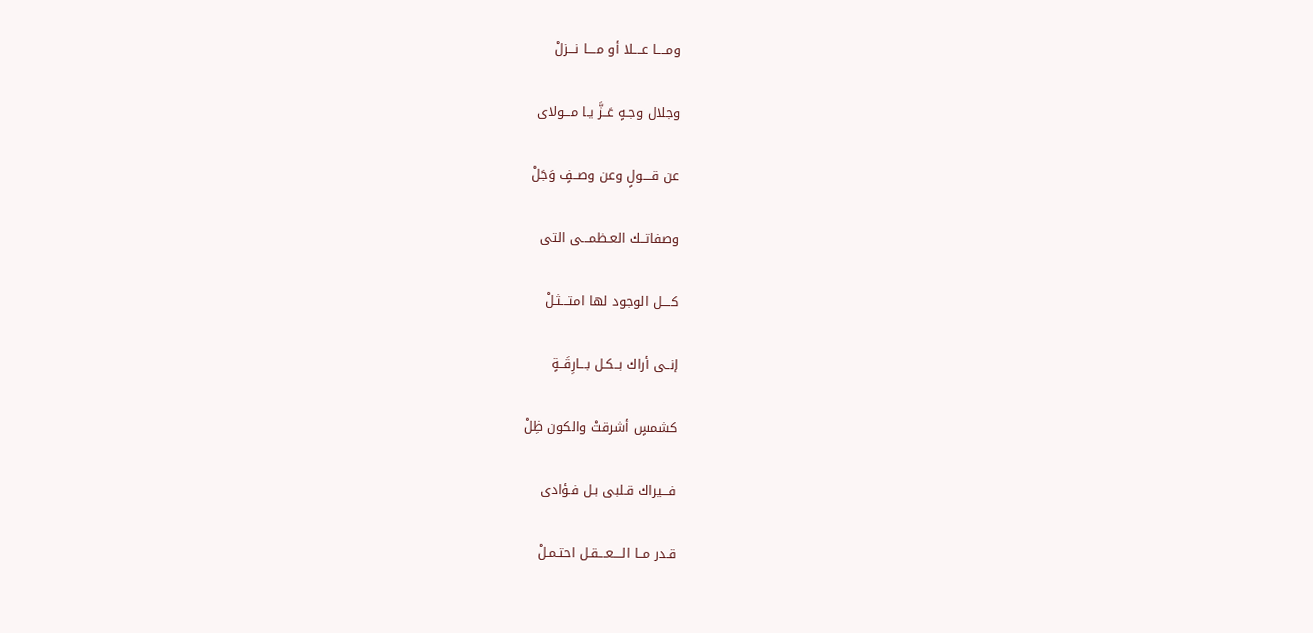ومــــا عــــلا أو مــــا نـــزلْ

وجلال وجـهٍ عَــزَّ يـا مـــولاى

عن قــــولٍ وعن وصــفٍ وَجَلْ

وصفاتــك العـظمـــى التى

كــــل الوجود لها امتـــثـلْ

إنــى أراك بــكـل بـــارِقَــةٍ

كشمسٍ أشرقتْ والكون ظِلْ

فـــيراك قـلبى بـل فـؤادى

قـدر مــا الــــعـــقـل احتـمـلْ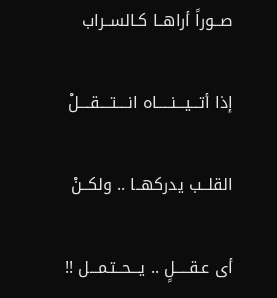صــوراً أراهــا كـالســراب

إذا أتـــيـــنـــــاه انــــتــــقــــلْ

القلــب يدركهــا .. ولكــنْ

أى عـقـــــلٍ .. يـــحــتـمـــل !!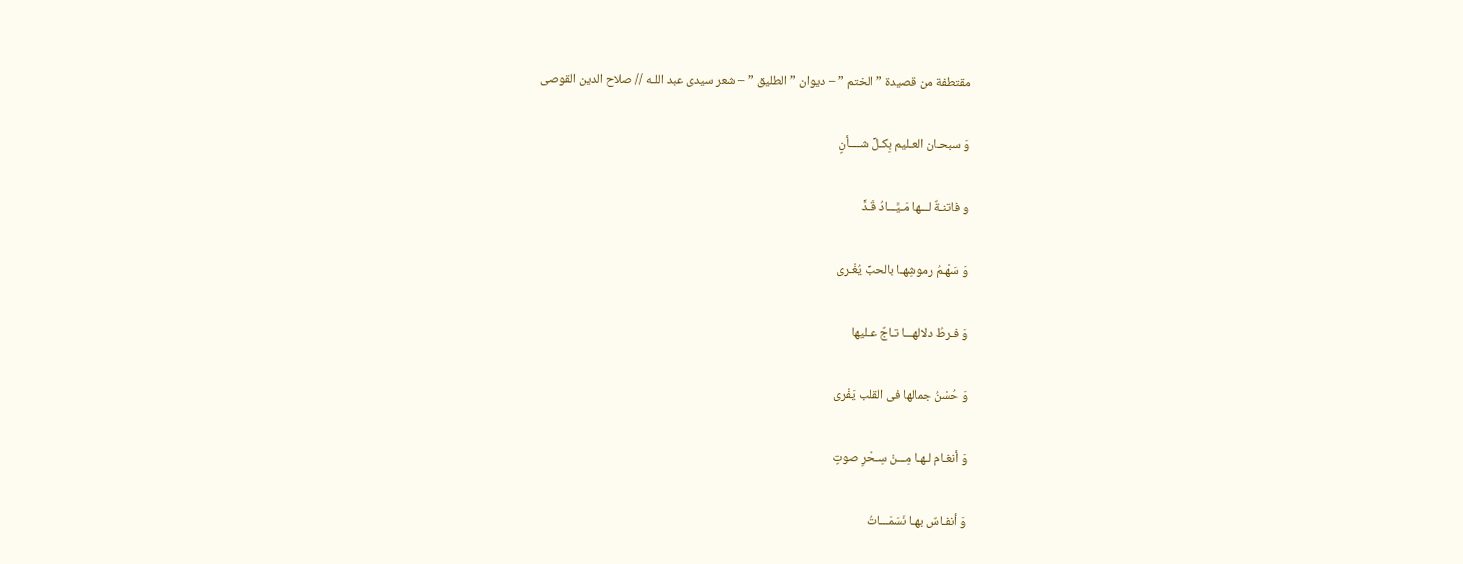مقتطفة من قصيدة ” الختم ” – ديوان ” الطليق ” – شعر سيدى عبد اللـه // صلاح الدين القوصى

وَ سبحـان العـليم بِكـلِّ شــــأنٍ

و فاتنـةٌ لـــها مَـيَّـــادُ قَـدٍّ

وَ سَهْـمُ رموشِهـا بالحبِّ يُغْـرى

وَ فـرطُ دلالهـــا تـاجٌ عـليها

وَ حُسْنُ جمالها فى القلب يَفْرى

وَ أنغـام لـهـا مِـــنْ سِـحْرِ صوتٍ

وَ أنفـاسٌ بهـا نَسَمَـــاتُ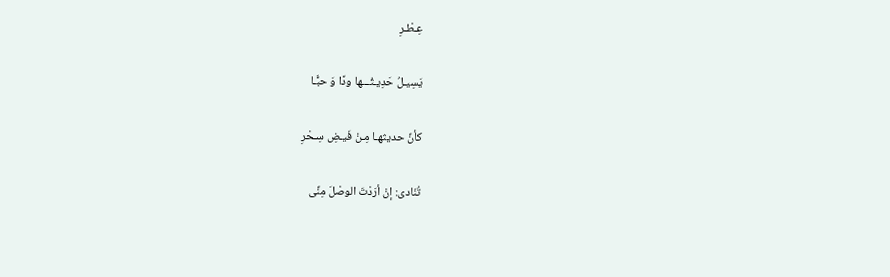عِـطْـرِ

يَسِيـلُ حَدِيـثُـــها ودًا وَ حبًّـا

كأنِّ حديثهـا مِـنْ فَيـضِ سِـحْرِ

تُنَادى: إنْ أرَدْتَ الوصْلَ مِنِّى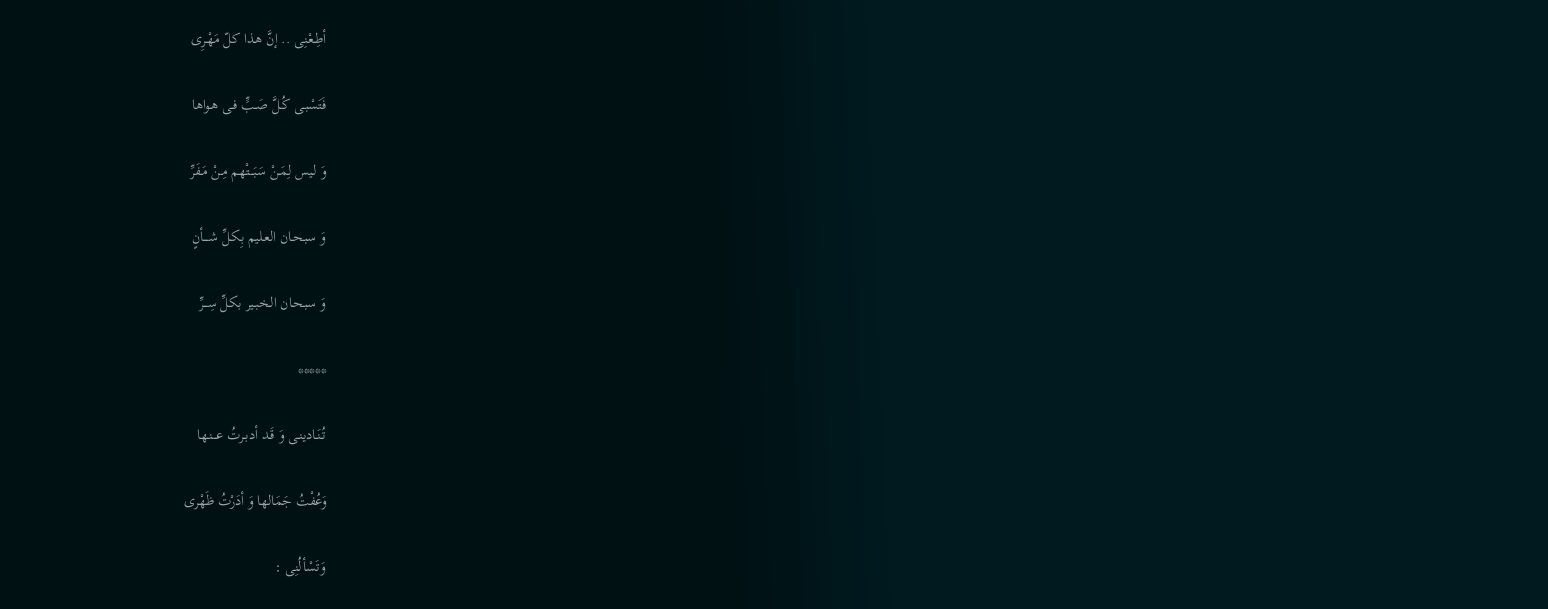أطِـعْنِى .. إنَّ هـذا كلّ مَهْـرِى

فَتَسْبـى كُـلَّ صَـبٍّ فـى هـواها

وَ لـيس لِمَـنْ سَبَـــتْهم مِـنْ مَـفَرِّ

وَ سبحـان العـليم بِكـلِّ شــــأنٍ

وَ سبحـان الـخبـير بكلِّ سِـــرِّ

*****

تُنَـادينـى وَ قَـد أدبـرتُ عـــنـها

وَعُفْتُ جَمَالها وَ أدَرْتُ ظَهْرى

وَتَسْألُنِى :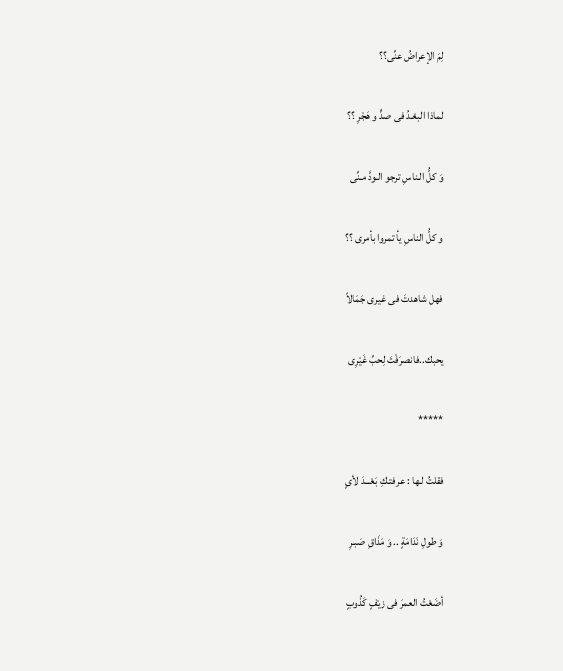لِمَ الإعراضُ عنِّى؟؟

لماذا البعْـدُ فى صدٍّ و هَجْرِ ؟؟

وَ كلُّ الـناسِ ترجو الـودَّ مـنِّى

و كلُّ الناسِ يأ تمروا بأمرى ؟؟

فهل شاهدتَ فى غيرى جَمَالاً

يحبك..فانصرَفْتَ لِحبِّ غَيْرِى

*****

فقلتُ لـها : عرفتـكِ بَعْـــدَ لأىٍ

وَ طولِ نَدَامَةٍ .. وَ مَذَاقِ صَبـرِ

أضَعْتُ العمرَ فى زيْفٍ كَذُوبٍ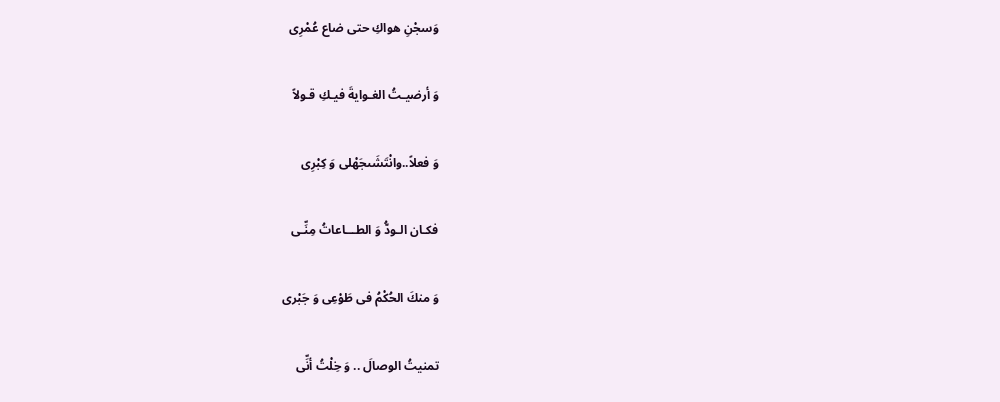وَسجْنِ هواكِ حتى ضاع عُمْرِى

وَ أرضيـتُ الغـوايةَ فيـكِ قـولاً

وَ فعلاً..وانْتَشَىجَهْلى وَ كِبْرِى

فكـان الـودُّ وَ الطـــاعاتُ مِنِّـى

وَ منكَ الحُكْمُ فى طَوْعِى وَ جَبْرى

تمنيتُ الوصالَ .. وَ خِلْتُ أنِّى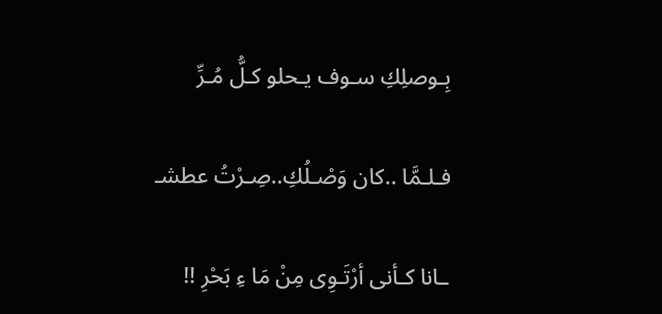بِـوصلِكِ سـوف يـحلو كـلُّ مُـرِّ

فـلـمَّا ..كان وَصْـلُكِ..صِـرْتُ عطشـ

ـانا كـأنى أرْتَـوِى مِنْ مَا ءِ بَحْرِ !!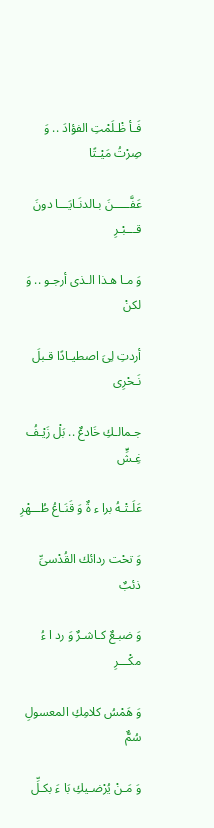فَـأ ظْـلَمْتِ الفؤادَ .. وَ صِرْتُ مَيْـتًا

عَفَّـــــنَ بـالدنَـايَـــا دونَ قـــبْـرِ

وَ مـا هـذا الـذى أرجـو .. وَ لكنْ

أردتِ لِىَ اصطيـادًا قـبلَ نَـحْرِى

جـمالـكِ خَادعٌ .. بَلْ زَيْـفُ  غِـشٍّ

عَلَـتْـهُ برا ء ةٌ وَ قَنَـاعُ طُـــهْرِ

وَ تحْت ردائك القُدْسىِّ ذئبٌ

وَ ضبـعٌ كـاشـرٌ وَ رد ا ءُ مكْـــرِ

وَ هَمْسُ كلامِكِ المعسولِ سُمٌّ

وَ مَـنْ يُرْضـيكِ بَا ءَ بكـلِّ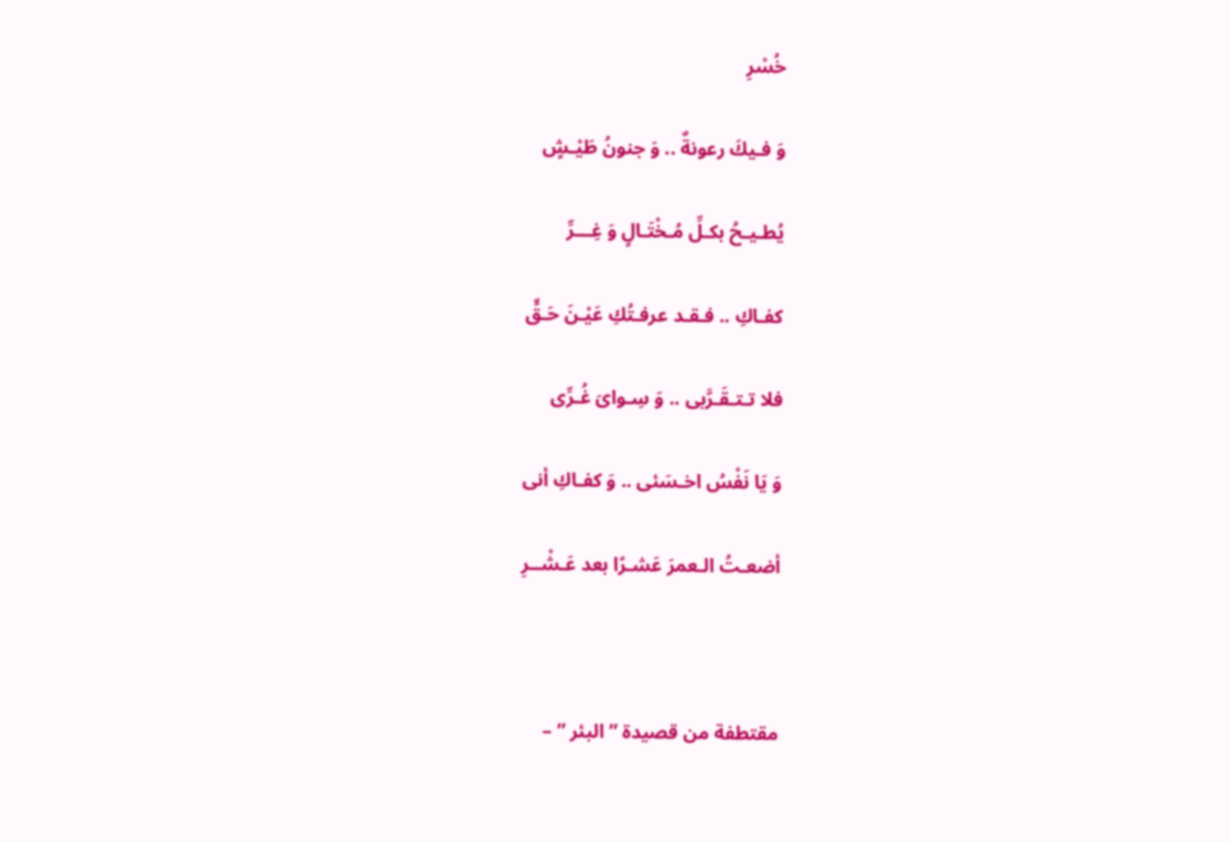خُسْرِ

وَ فـيكَ رعونةٌ .. وَ جنونُ طَيْـشٍ

يُطـيـحُ بكـلِّ مُـخْتَـالٍ وَ غِـــرِّ

كفـاكِ .. فـقـد عرفـتُكِ عَيْـنَ حَـقٍّ

فلا تـتـقَـرَّبى .. وَ سِـواىَ غُـرِّى

وَ يَا نَفْسُ اخـسَئى .. وَ كفـاكِ أنى

أضعـتُ الـعمرَ عَشـرًا بعد عَـشْــرِ



مقتطفة من قصيدة ” البئر ” –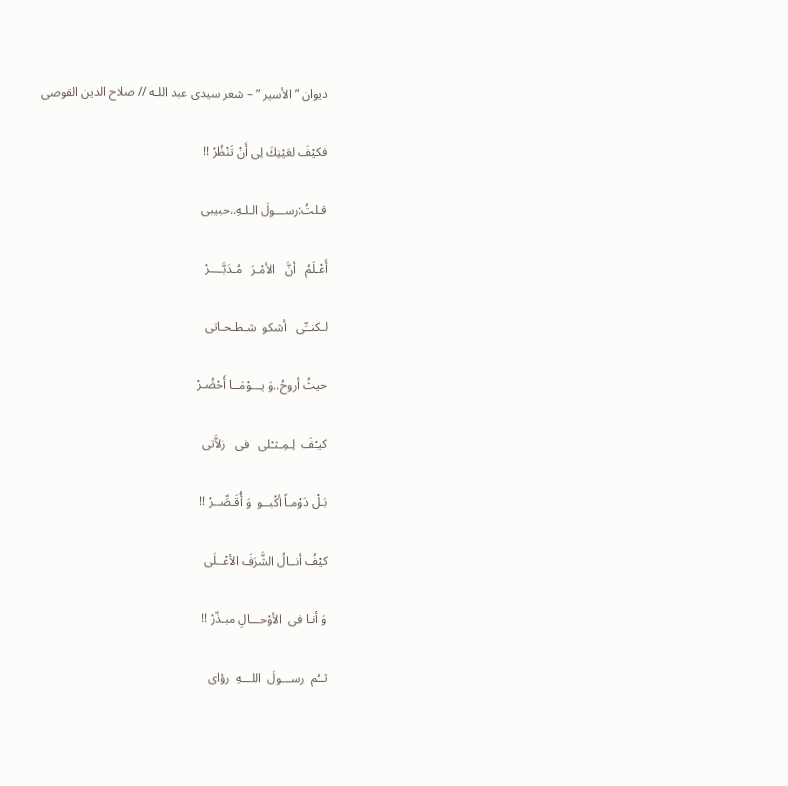ديوان ” الأسير ” – شعر سيدى عبد اللـه // صلاح الدين القوصى

فكيْفَ لعَيْنِكَ لِى أَنْ تَنْظُرْ !!

قـلتُ:رســـولَ الـلـهِ..حبيبى

أَعْـلَمُ   أنَّ   الأمْـرَ   مُـدَبَّــــرْ

لـكنــِّى   أشكو  شـطـحـاتى

حيثُ أروحُ..وَ يـــوْمَــا أَحْضُـرْ

كيـْفَ  لِـمِـثـْلى   فى   زلاَّتى

بَـلْ دَوْمـاً أكْبــو  وَ أُقَـصِّــرْ !!

كيْفُ أنــالُ الشَّرَفَ الأعْــلَى

وَ أنـا فى  الأوْحـــالِ مبـذّرْ !!

ثــُم  رســـولَ  اللـــهِ  رؤاى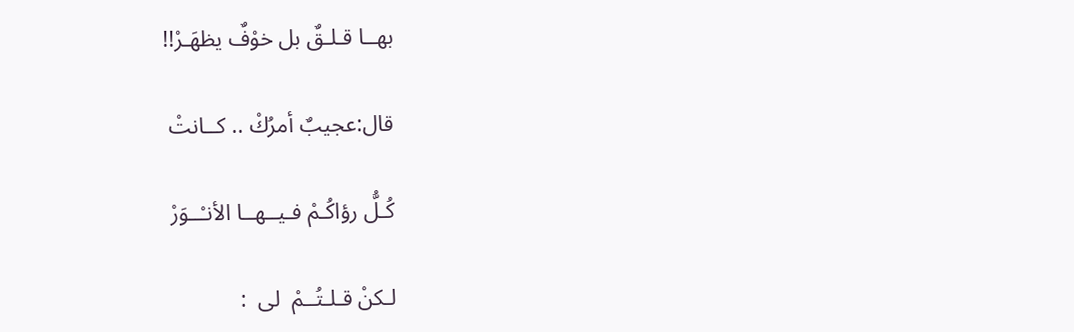بهــا قـلـقٌ بل خوْفٌ يظهَـرْ!!

قال:عجيبٌ أمرُكْ .. كــانتْ

كُـلُّ رؤاكُـمْ فـيــهــا الأنـْــوَرْ

لـكنْ قـلـتُــمْ  لى  :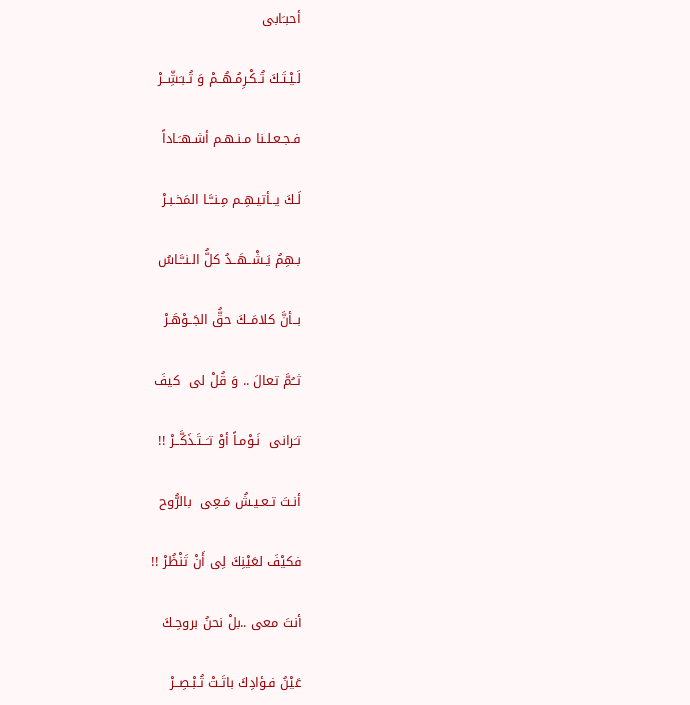أحبـَابى

لَـيْـتَـكَ تُـكْـرِمُـهُــمْ وَ تُـبـَشِّــرْ

فـجـعـلـنا مـنـهـم أشـهـَـاداً

لَـكَ يــأتيـهِـم مِـنــَّـا المَخـبـرْ

بـهِمُ يَـشْــهَــدُ كلُّ الـنــَّـاسُ

بــأنَّ كلامَــكَ حقُّ الجَــوْهَـرْ

ثــُمَّ تعالَ .. وَ قُلْ لى  كيفَ

تـَرانى  نَـوْمـاً أوْ تـَــتَـذَكَّــرْ !!

أنـتَ تـعـيـشُ مَـعِى  بالرُّوح

فكيْفَ لعَيْنِكَ لِى أَنْ تَنْظُرْ !!

أنتَ معى ..بلْ نحنُ بروحِـكَ

عَيْنُ فـؤادِكَ باتَـتْ تُـبْـصِــرْ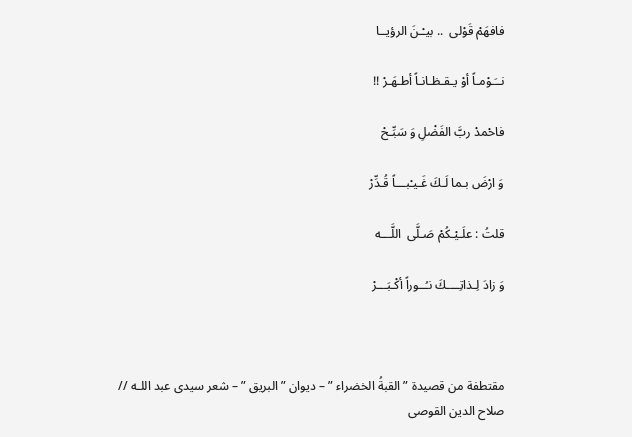فافهَمْ قَوْلى  .. بيـْـنَ الرؤيــا

نــَـوْمـاً أوْ يـقـظـانـاً أطـهَـرْ !!

فاحْمدْ ربَّ الفَضْلِ وَ سَبِّـحْ

وَ ارْضَ بـما لَـكَ غَـيـْبـــاً قُـدِّرْ

قلتُ : علَـيْـكُمْ صَـلَّى  اللَّـــه

وَ زادَ لِـذاتِــــكَ نـُــوراً أكْـبَـــرْ



مقتطفة من قصيدة ” القبةُ الخضراء ” – ديوان ” البريق ” – شعر سيدى عبد اللـه // صلاح الدين القوصى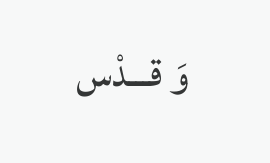وَ قـــدْس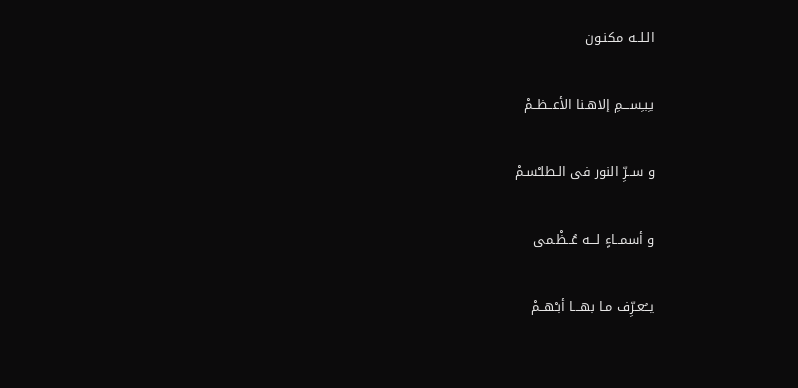الـلــه مكنـون

بـِبـِســـمِ إلاهـنا الأعــظــمْ

و ســرِّ النور فى الـطلـْسـمْ

و أسمــاءٍ لـــه عُــظْـمى

يــُعـرِّف مـا بهـــا أبـْهــمْ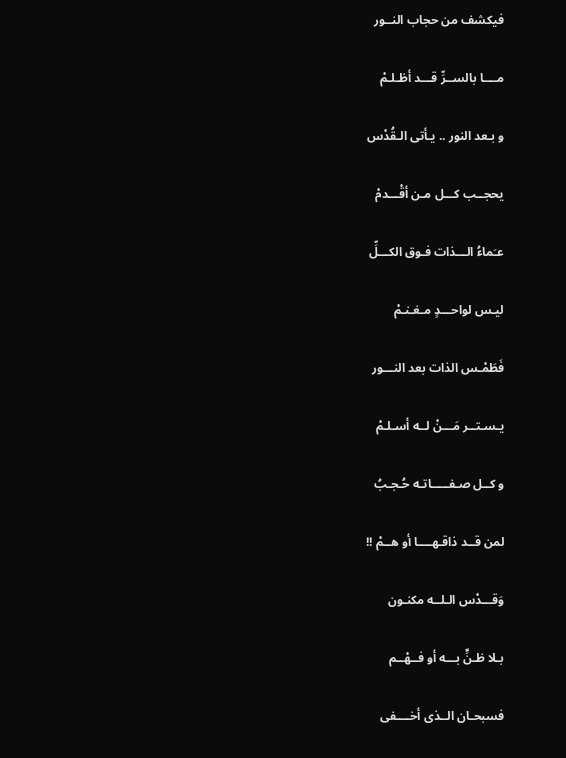فيكشف من حجاب النــور

مــــا بالســرِّ قـــد أظـلـمْ

و بـعد النور .. يـأتى الـقُدْس

يحجــب كـــل مـن أقْـــدمْ

عـَماءُ الـــذات فـوق الكـــلِّ

ليـس لواحـــدٍ مـغـنـمْ

فَطَمْـس الذات بعد النـــور

يـسـتــر مَـــنْ لــه أسـلـمْ

و كــل صـفـــــاتـه حُـجـبُ

لمن قــد ذاقـهــــا أو هــمْ !!

وَقـــدْس الـلــه مكنـون

بـلا ظـنٍّ بـــه أو فــهْــم

فسبحـان الــذى أخــــفى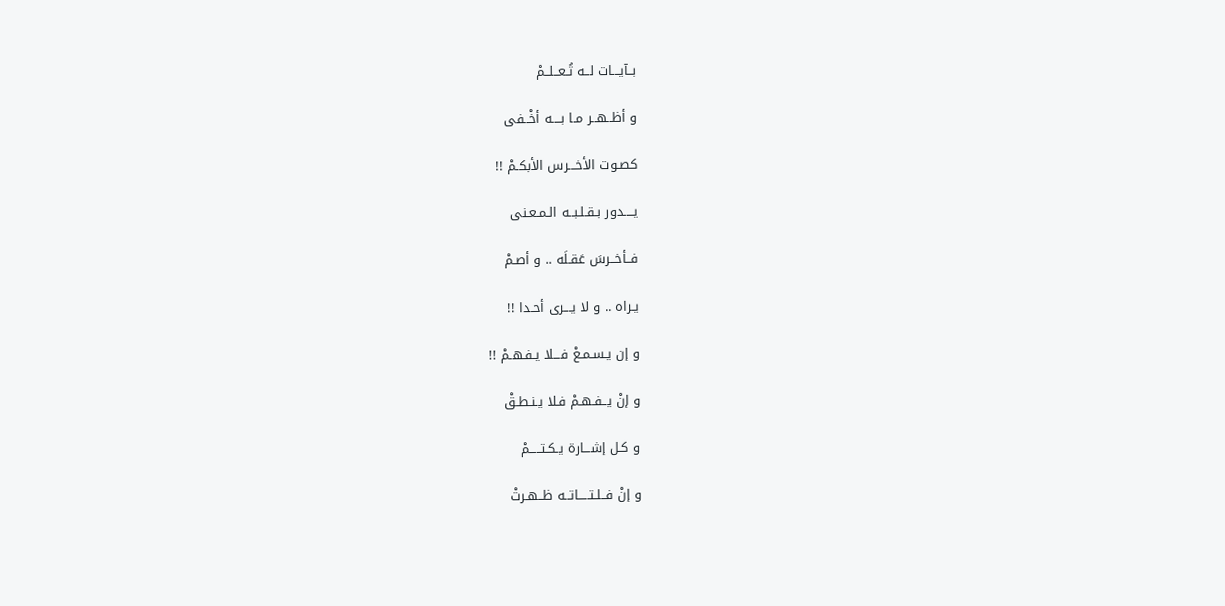بــآيـــات لــه تُـعــلــمْ

و أظــهــر مـا بــــه أخْــفى

كصـوت الأخـــرس الأبكـمْ !!

يــــدور بـقـلـبــه الـمـعـنى

فــأخــرسَ عَقـلَه .. و أصـمْ

يـراه .. و لا يـــرى أحـدا !!

و إن يـسـمـعْ فـــلا يـفـهـمْ !!

و إنْ يــفـهـمْ فـلا يـنـطـقْ

و كـل إشـــارة يـكـتـــــمْ

و إنْ فــلـتـــــاتــه ظــهـرتْ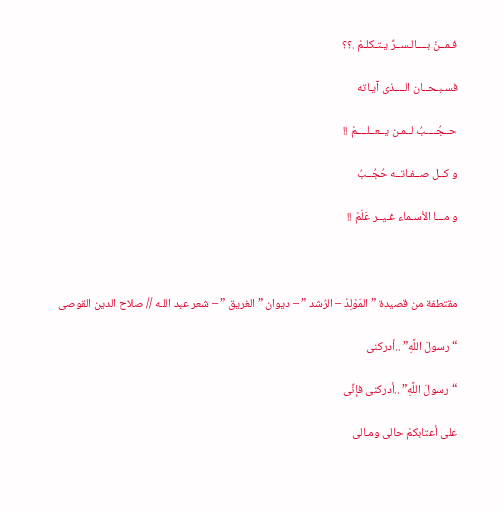فـمــنْ بــــالـســرِّ يـتـكلـمْ .؟؟

فسـبـحــان الــــذى آيـاته

حــجُــــبُ لــمـن يــعــلــــمْ !!

و كــل صــفـاتــه حُجُــبُ

و مـــا الأسـماء غـيــر عَلَمْ !!



مقتطفة من قصيدة ” المَوْلِدْ – الرُشد ” – ديوان ” الغريق ” – شعر عبد اللـه // صلاح الدين القوصى

“رسولَ اللَّهِ” ..أدركنى

“رسولَ اللَّهِ” ..أدركنى فإنِّى

على أعتابكمْ حالى ومـالى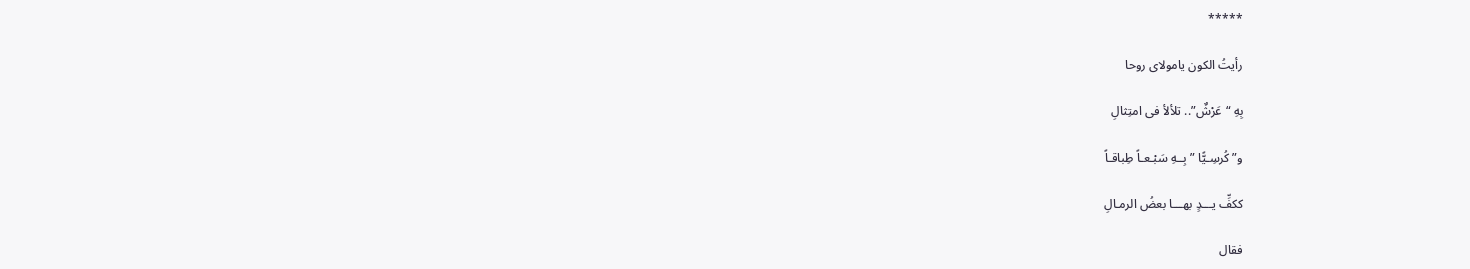*****

رأيتُ الكون يامولاى روحا

بِهِ “عَرْشٌ”.. تلألأ فى امتِثالِ

و”كُرسِـيًّا ” بِــهِ سَبْـعـاً طِباقـاً

ككفِّ يـــدٍ بهـــا بعضُ الرمـالِ

فقال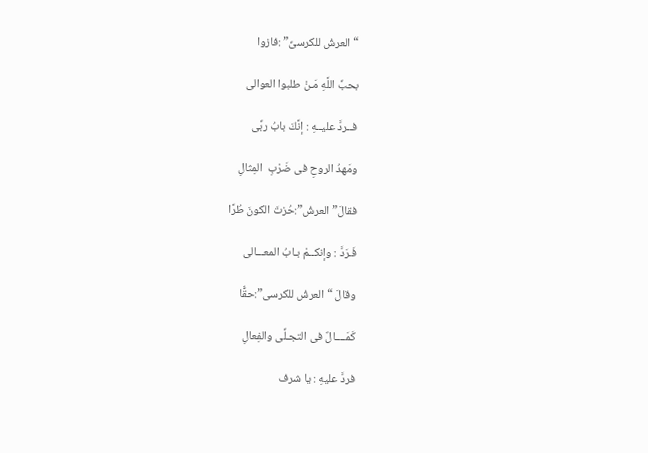“العرشُ للكرسىِّ” :فازوا

بحبِّ اللَّهِ مَـنْ طلبوا العوالى

فــردَّ عليــهِ : إنَّكَ بابُ ربِّى

ومَهدُ الروحِ فى ضَرْبِ  المِثالِ

فقالَ”العرشُ”:حُزتَ الكونَ طُرَّا

فَـرَدَّ : وإنكــمْ بـابُ المعـــالى

وقالَ “العرشُ للكرسى”:حقًّا

كَمَــــالٌ فى التجـلِّى والفِعالِ

فردَّ عليهِ : يا شرف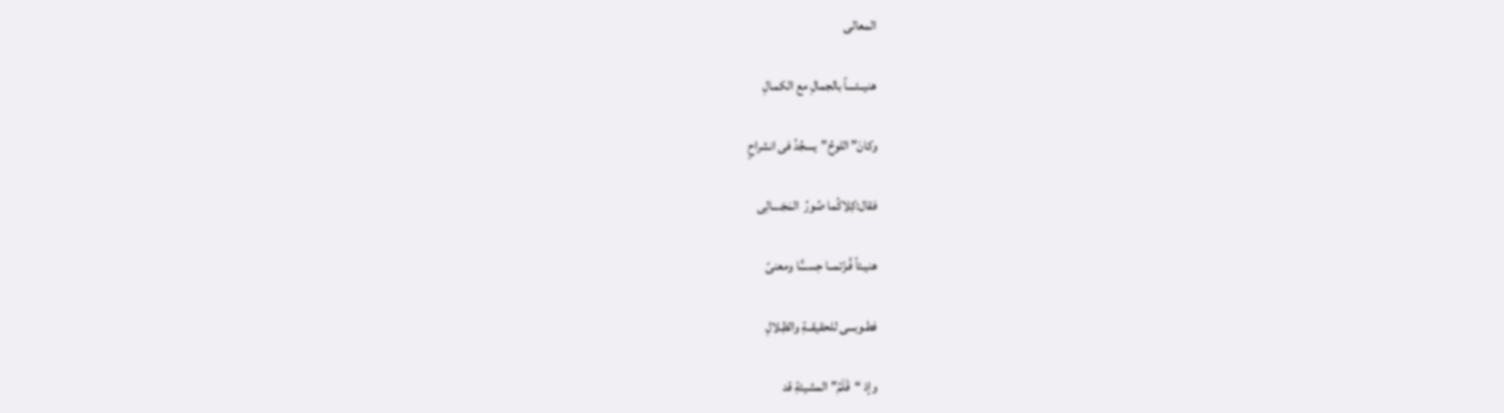المعالى

هنيــئــــاً بالجمالِ مع الكمـالِ

وكانَ”اللوحُ”يسجُدُ فى انشراحٍ

فقال:كِلاكُما صُورُ  المَجَــــالِى

هنيـئاً فُـزْتمــا حِســـًّـا ومعنىً

فطـوبـــى للحقيقــةِ والظِـلالِ

وإذ “قَلَمُ” المشيئةِ قد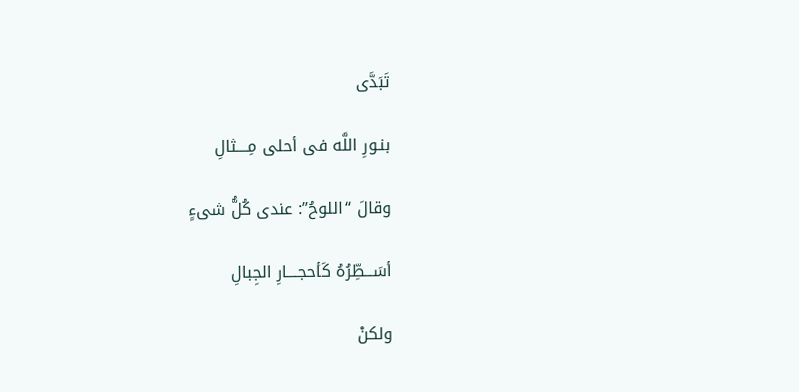تَبَدَّى

بنـورِ اللَّه فى أحلى مِــــثالِ

وقالَ “اللوحُ”: عندى كُلُّ شىءٍ

أسَـــطِّرُهُ كَأحجــــارِ الجِبالِ

ولكنْ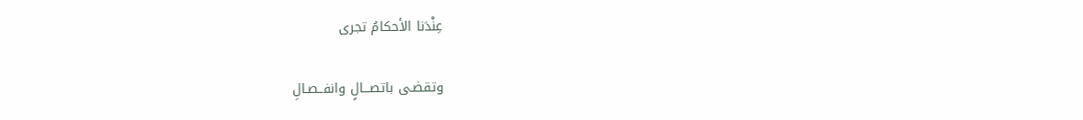عِنْدَنا الأحكامُ تجرى

وتقضـى باتصـــالٍ وانفــصـالِ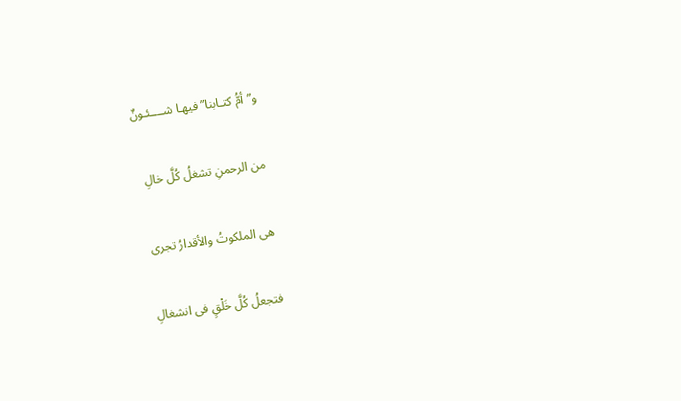و”أمُّ كتـابنا” فيهـا شــــئـونٌ

من الرحمنِ تشغلُ كُلَّ خالِ

هى الملكوتُ والأقدارُ تجرى

فتجعلُ كُلَّ خَلْقٍ فى انشغالِ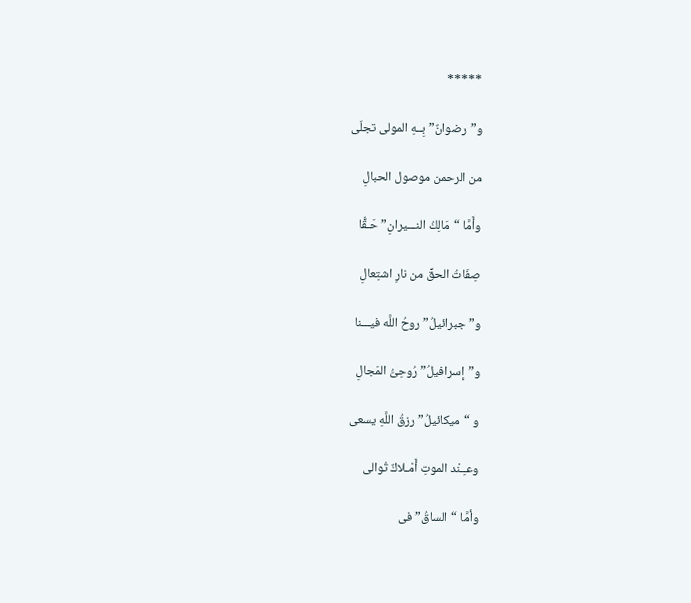*****

و”رضوانٌ” بِــهِ المولى تجلّى

من الرحمن موصول الحبالِ

وأَمَّا “مَالِكُ النـــيرانِ” حَـقًّا

صِفَاتُ الحقِّ من نارِ اشتِعالِ

و”جبرائيلُ”روحُ اللَّه فيـــنا

و”إسرافيلُ” رُوحِىُّ المَجالِ

و “ميكائيلُ”رزقُ اللَّهِ يسعى

وعـِـنْد الموتِ أَمْـلاكٌ تُوالى

وأمَّا “الساقُ” فى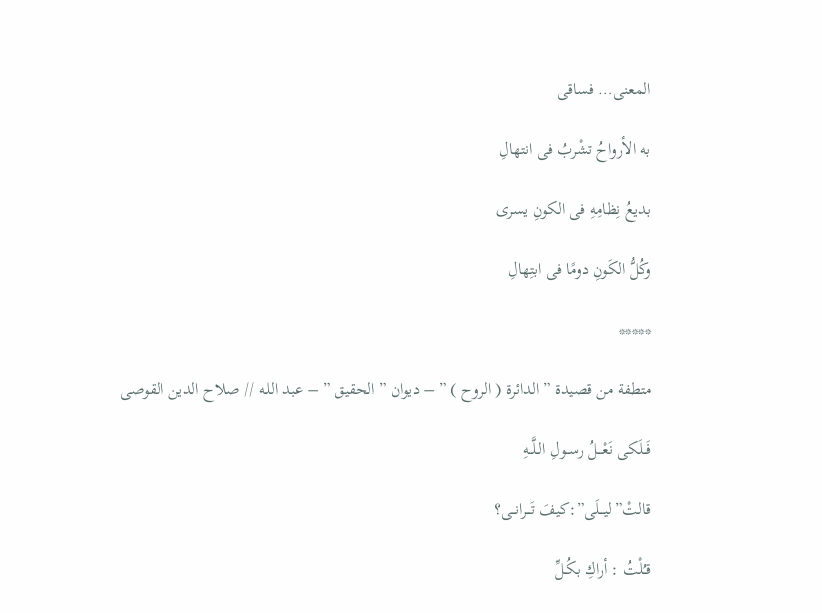المعنى… فساقى

به الأرواحُ تشْربُ فى انتهالِ

بديعُ نِظامِهِ فى الكونِ يسرى

وكُلُّ الكَونِ دومًا فى ابتِهالِ

*****

متطفة من قصيدة ” الدائرة ( الروح ) ” – ديوان ” الحقيق ” – عبد اللـه // صلاح الدين القوصى

فَــلَكى نَعْـــلُ رســولِ الـلَّــهِ

قالتْ”ليـــلَى”:كيفَ تَـــرانــى؟

قـُلْتُ : أراكِ بكُـلِّ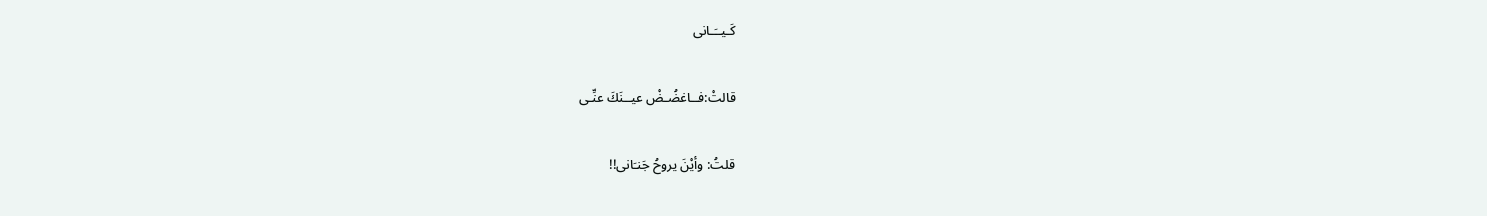كَـيــَـانى

قالتْ:فــاغضُـضْ عيــنَكَ عنِّـى

قلتُ: وأيْنَ يروحُ جَنـَانى!!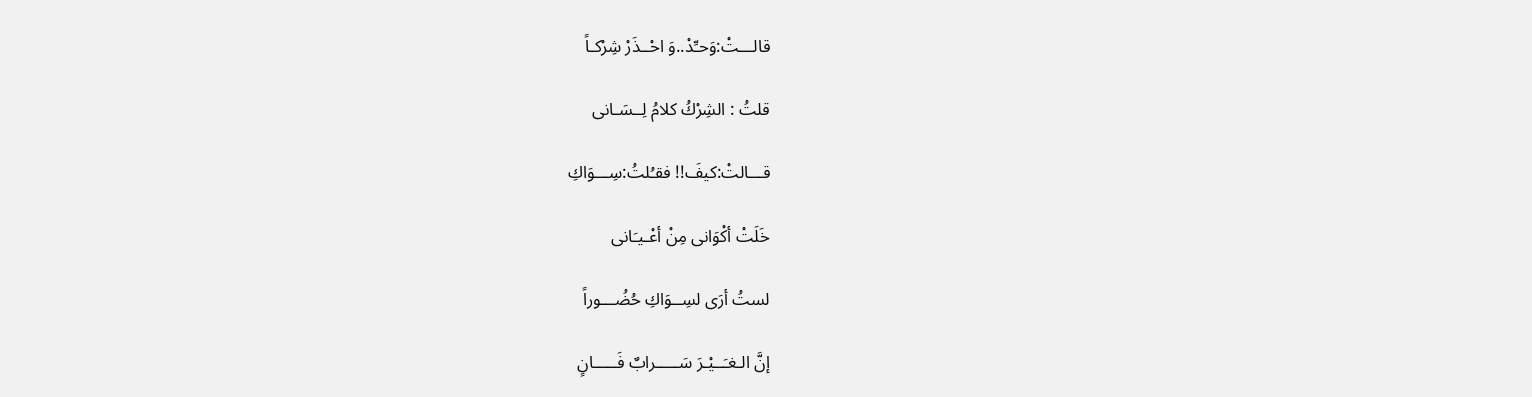قالـــتْ:وَحـِّدْ..وَ احْــذَرْ شِرْكـاً

قلتُ : الشِرْكُ كلامُ لِــسَـانى

قـــالتْ:كيفَ!! فقـُلتُ:سِـــوَاكِ

خَلَتْ أكْوَانى مِنْ أعْـيـَانى

لستُ أرَى لسِــوَاكِ حُضُـــوراً

إنَّ الـغـَــيْـرَ سَـــــرابٌ فَـــــانٍ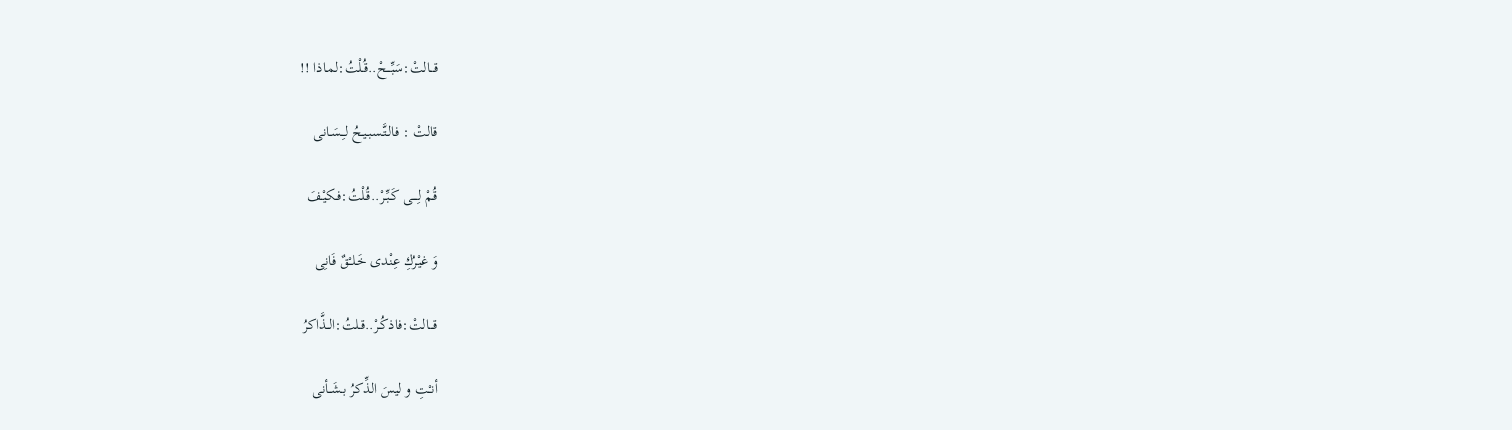قـــالتْ:سَبِّـــحْ..قُـلْتُ:لمـاذا !!

قالتْ : فالـتَّـسبـيـحُ لـِـسَـانى

قُـمْ لِــــى كَـبِّـرْ..قُـلْتُ:فـكيْـفَ

وَ غيْـرُكِ عِنْدى خَـلـْقٌ فَانِى

قـــالتْ:فاذكُـرْ..قـلتُ:الــذَّاكرُ

أنـْتِ و ليسَ الذِّكرُ بـشَــأنى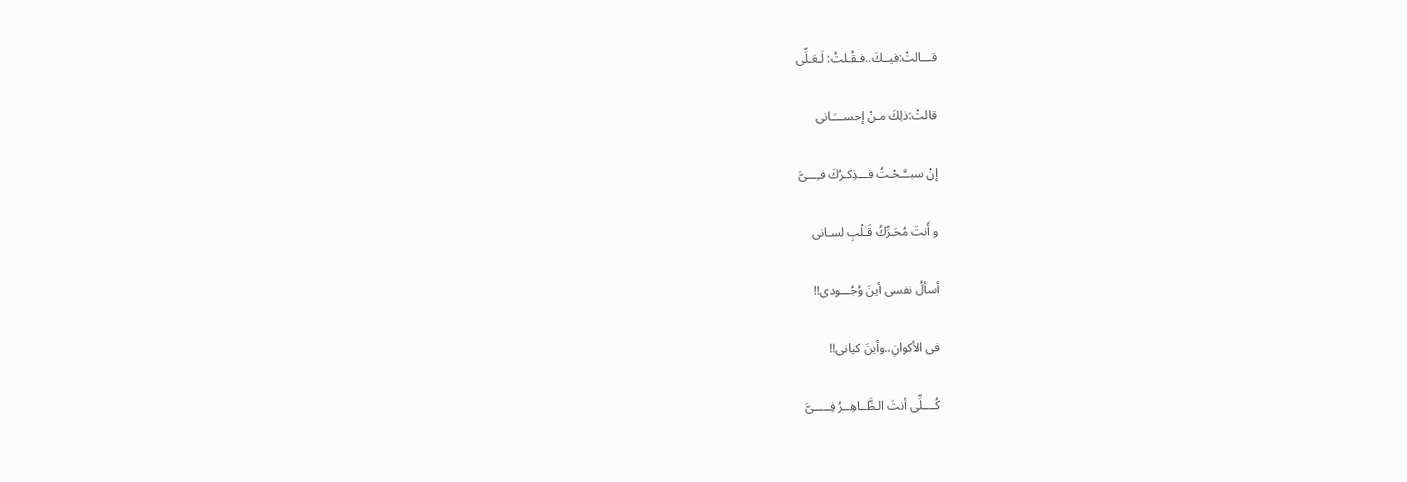قـــالتْ:فيــكَ..فـقُـلتُ: لَـعَـلِّى

قالتْ:ذلِكَ مـنْ إحســـَـانى

إنْ سبــَّـحْـتُ فـــذِكـرُكَ فـِـــىَّ

و أَنتَ مُحَـرِّكُ قَـلْبِ لسـانى

أسألُ نفسى أينَ وُجُـــودى!!

فى الأكوانِ..وأينَ كيانى!!

كُــــلِّى أنتَ الـظَّــاهِــرُ فِـــــىَّ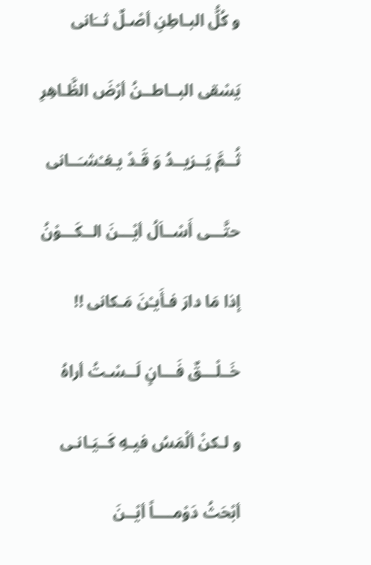و كُلُّ البـاطِنِ أصْـلٌ ثــَانى

يَسْقى البــاطــنُ أرْضَ الظَّـاهِرِ

ثُــمَّ يَــزيــدُ وَ قَـدْ يـغـْشـَــانى

حتَّـــى أَسْــاَلُ أيْـــنَ الــكَـــوْنُ

إذا مَا دارَ فـأَيـْنَ مَـكانى !!

خَــلْـــقٌ فَـــانٍ لَــسْـتُ أراهُ

و لـكنْ ألْمَسُ فيـهِ كَــيَـانـى

أبْحَثُ دَوْمــــاً أيْــنَ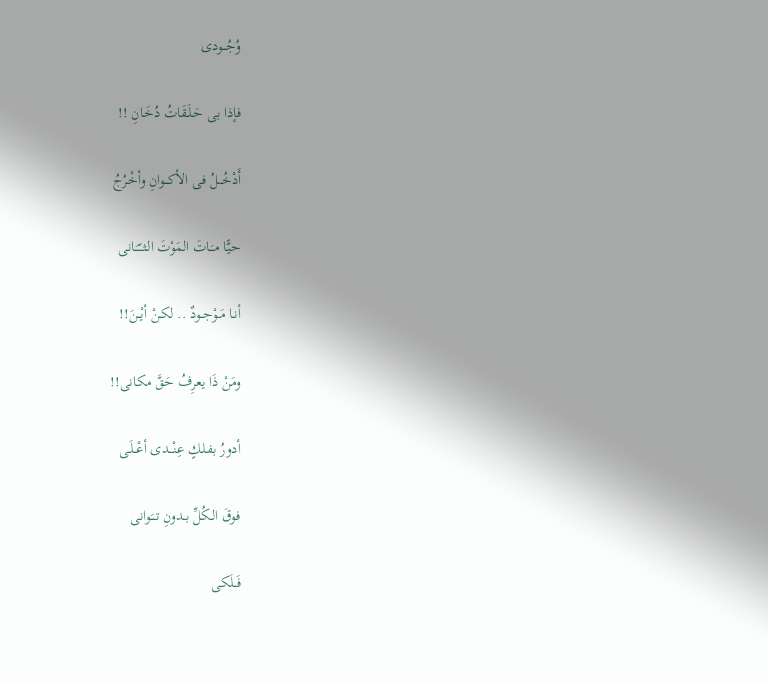وُجُـــودى

فإذا بى حَـلَـقَاتُ دُخَـانِ !!

أَدْخُـــلُ فى الأكـــوانِ وأخْـرُجُ

حيًّا مـَـاتَ المَوْتَ الـثــّـَـانى

أنـا مَــوْجــودٌ .. لكـنْ أيْــنَ!!

ومَنْ ذَا يعرِفُ حَقَّ مكانى!!

أدورُ بفـلـكٍ عِنْـــدى أعْــلَـى

فوقَ الـكُلِّ بــدونِ تـــَوانى

فَــلَكى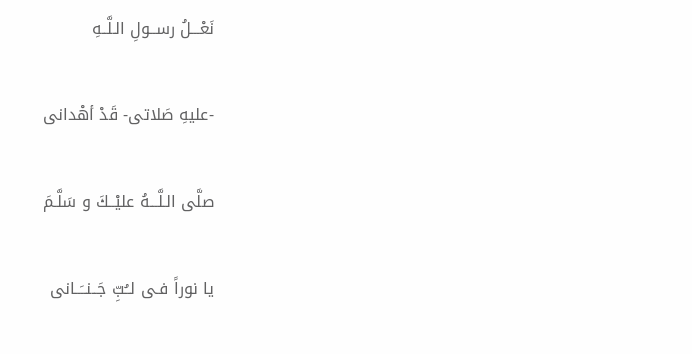نَعْـــلُ رســولِ الـلَّــهِ

-عليهِ صَلاتى- قَدْ أهْدانى

صلَّى الـلَّـــهُ عليْــكَ و سَلَّـمَ

يا نوراً فـى لــُبِّ جَــنــَــانى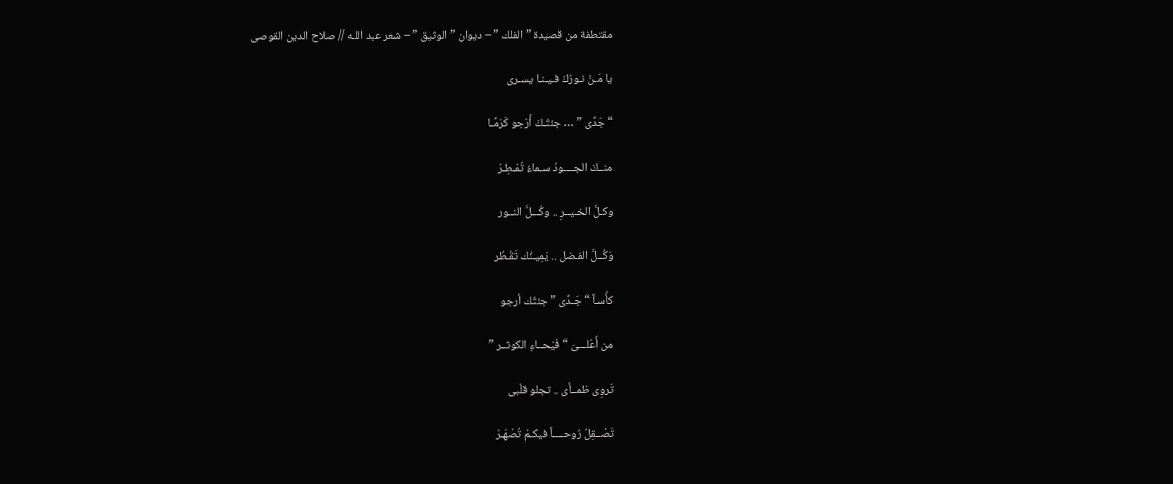مقتطفة من قصيدة ” الفلك ” – ديوان ” الوثيق ” – شعر عبد اللـه // صلاح الدين القوصى

يا مَـنْ نـورُكَ فـيـنـا يسـرى

“ جَدِّى ” … جئتُـكَ أَرْجو كَرَمًـا

منــكَ الجــــودُ سـماءُ تُمْـطِـرْ

وكـلَّ الخـيــرِ .. وكُـــلَّ النــور

وَكُــلَّ الفـضل .. يَمِيـنُك تَقْـطُر

كأْسـاً “ جَـدِّى ” جئتُك أرجو

من أَعْلـــىَ “ فَيْحــاءِ الكوثــر ”

تَروِى ظمــأى .. تجلو قلْبى

تَصْــقِلُ رُوحــــاً فيكـمْ تُصْهَـرْ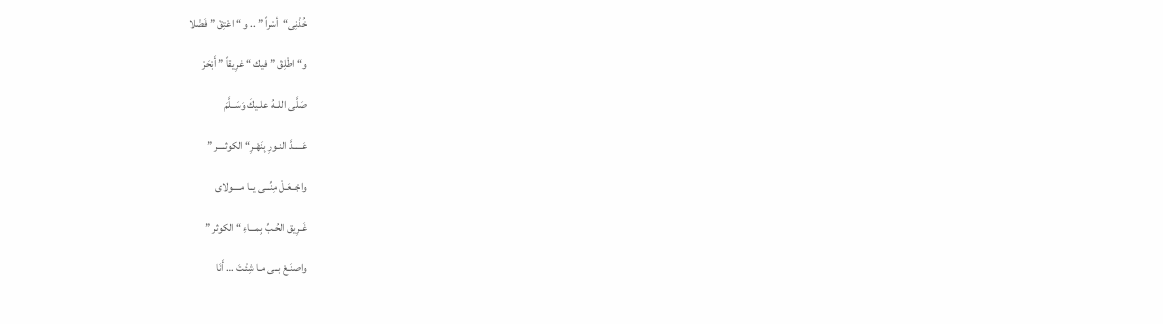خُذْنِى“أسْراً ” .. و “ اعْتِقْ ” فَضْلا

و“ اطْلِقْ ” فيك “ غرِيقاً ” أَبْحَرْ

صَلَّى اللــهُ علـيكَ وَسَــلَّمَ

عَـــــدَّ النـورِ بِنَهْـرِ“ الكوثــــر ”

واجْــعَـلْ مِنِّـــى يــا مــــولاى

غَـرِيق الحُـبِّ بِمـــاءِ “ الكوثر ”

واصنَـعْ بــى مـا شِئْـتَ … أَنَا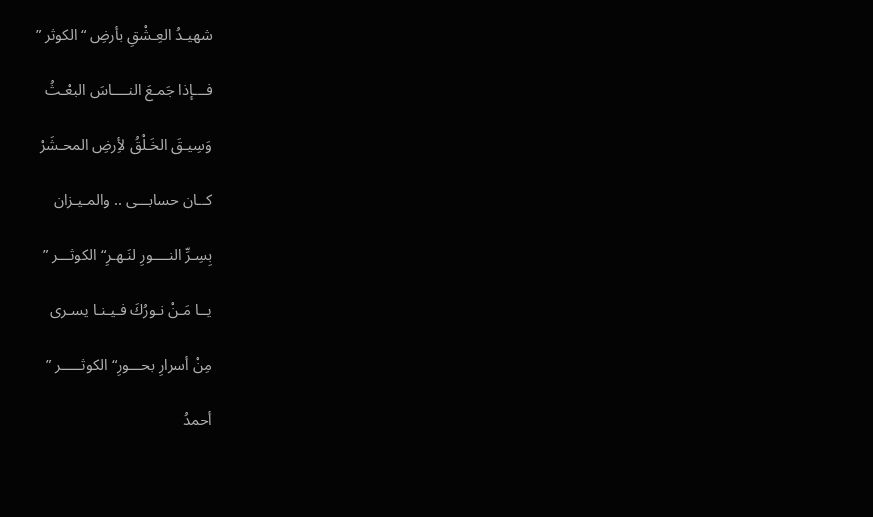شهيـدُ العِـشْقِ بأرضِ “ الكوثر ”

فـــإذا جَمـعَ النــــاسَ البعْـثُ

وَسِيـقَ الخَـلْقُ لأِرضِ المحـشَرْ

كــان حسابـــى .. والمـيـزان

بِسِـرِّ النــــورِ لنَـهـرِ“ الكوثـــر ”

يــا مَـنْ نـورُكَ فـيـنـا يسـرى

مِنْ أسرارِ بحـــورِ“ الكوثـــــر ”

أحمدُ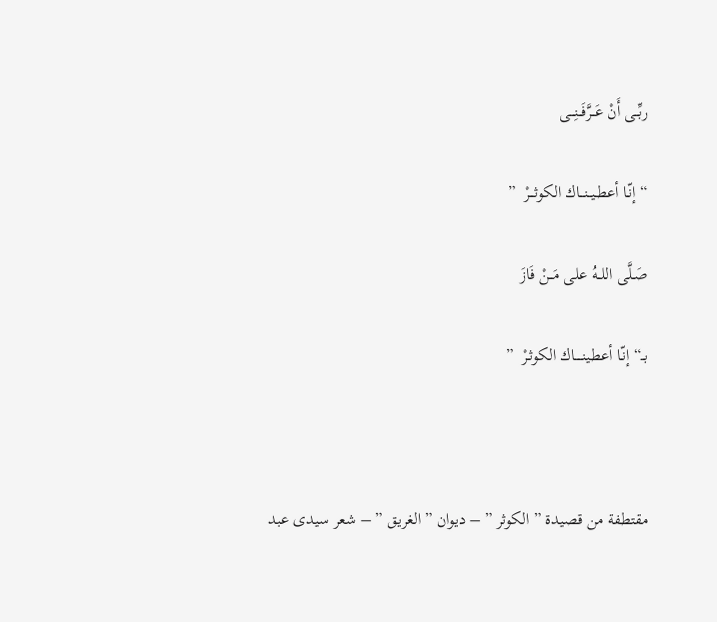ربِّــى أَنْ عَــرَّفَــنِـــى

“ إنّـا أعطـيــنـــاك الكوثـــرْ  ”

صَـلَّى اللــهُ على مَــنْ فَازَ

بــ“ إنّـا أعطينـــــاك الكوثـرْ  ”



مقتطفة من قصيدة ” الكوثر ” – ديوان ” الغريق ” – شعر سيدى عبد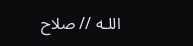اللـه // صلاح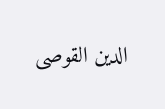الدين القوصى